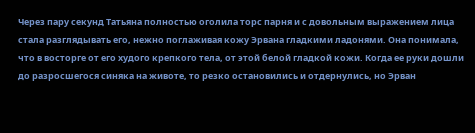Через пару секунд Татьяна полностью оголила торс парня и с довольным выражением лица стала разглядывать его, нежно поглаживая кожу Эрвана гладкими ладонями. Она понимала, что в восторге от его худого крепкого тела, от этой белой гладкой кожи. Когда ее руки дошли до разросшегося синяка на животе, то резко остановились и отдернулись, но Эрван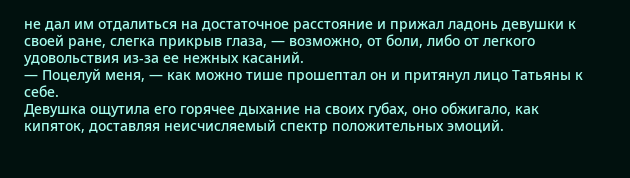не дал им отдалиться на достаточное расстояние и прижал ладонь девушки к своей ране, слегка прикрыв глаза, — возможно, от боли, либо от легкого удовольствия из-за ее нежных касаний.
— Поцелуй меня, — как можно тише прошептал он и притянул лицо Татьяны к себе.
Девушка ощутила его горячее дыхание на своих губах, оно обжигало, как кипяток, доставляя неисчисляемый спектр положительных эмоций.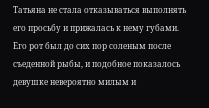Татьяна не стала отказываться выполнять его просьбу и прижалась к нему губами. Его рот был до сих пор соленым после съеденной рыбы, и подобное показалось девушке невероятно милым и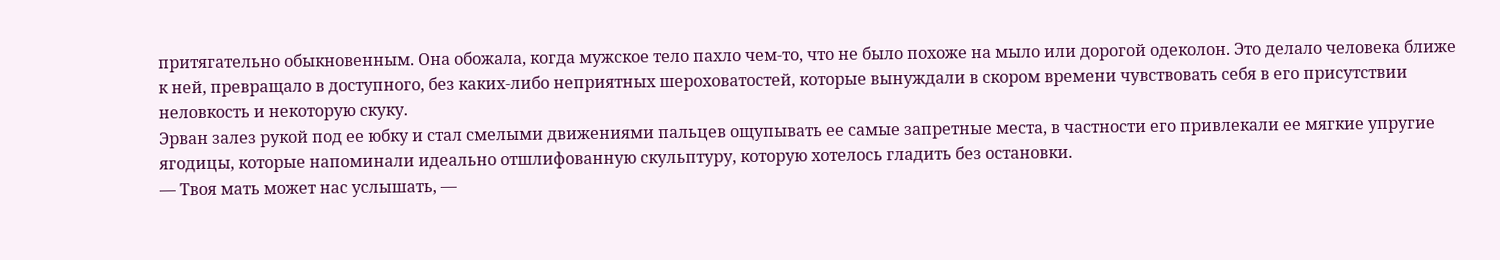притягательно обыкновенным. Она обожала, когда мужское тело пахло чем-то, что не было похоже на мыло или дорогой одеколон. Это делало человека ближе к ней, превращало в доступного, без каких-либо неприятных шероховатостей, которые вынуждали в скором времени чувствовать себя в его присутствии неловкость и некоторую скуку.
Эрван залез рукой под ее юбку и стал смелыми движениями пальцев ощупывать ее самые запретные места, в частности его привлекали ее мягкие упругие ягодицы, которые напоминали идеально отшлифованную скульптуру, которую хотелось гладить без остановки.
— Твоя мать может нас услышать, —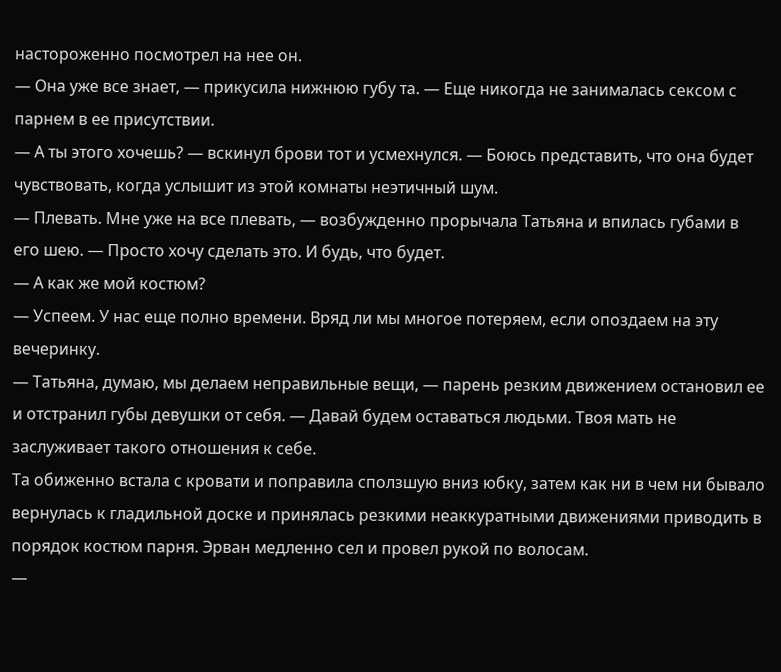настороженно посмотрел на нее он.
— Она уже все знает, — прикусила нижнюю губу та. — Еще никогда не занималась сексом с парнем в ее присутствии.
— А ты этого хочешь? — вскинул брови тот и усмехнулся. — Боюсь представить, что она будет чувствовать, когда услышит из этой комнаты неэтичный шум.
— Плевать. Мне уже на все плевать, — возбужденно прорычала Татьяна и впилась губами в его шею. — Просто хочу сделать это. И будь, что будет.
— А как же мой костюм?
— Успеем. У нас еще полно времени. Вряд ли мы многое потеряем, если опоздаем на эту вечеринку.
— Татьяна, думаю, мы делаем неправильные вещи, — парень резким движением остановил ее и отстранил губы девушки от себя. — Давай будем оставаться людьми. Твоя мать не заслуживает такого отношения к себе.
Та обиженно встала с кровати и поправила сползшую вниз юбку, затем как ни в чем ни бывало вернулась к гладильной доске и принялась резкими неаккуратными движениями приводить в порядок костюм парня. Эрван медленно сел и провел рукой по волосам.
—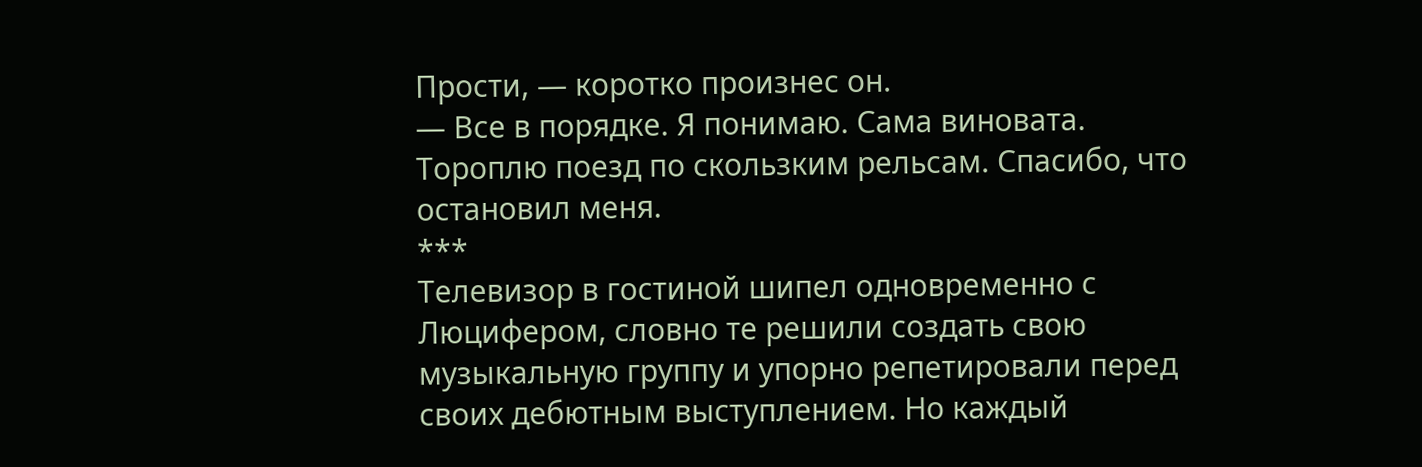Прости, — коротко произнес он.
— Все в порядке. Я понимаю. Сама виновата. Тороплю поезд по скользким рельсам. Спасибо, что остановил меня.
***
Телевизор в гостиной шипел одновременно с Люцифером, словно те решили создать свою музыкальную группу и упорно репетировали перед своих дебютным выступлением. Но каждый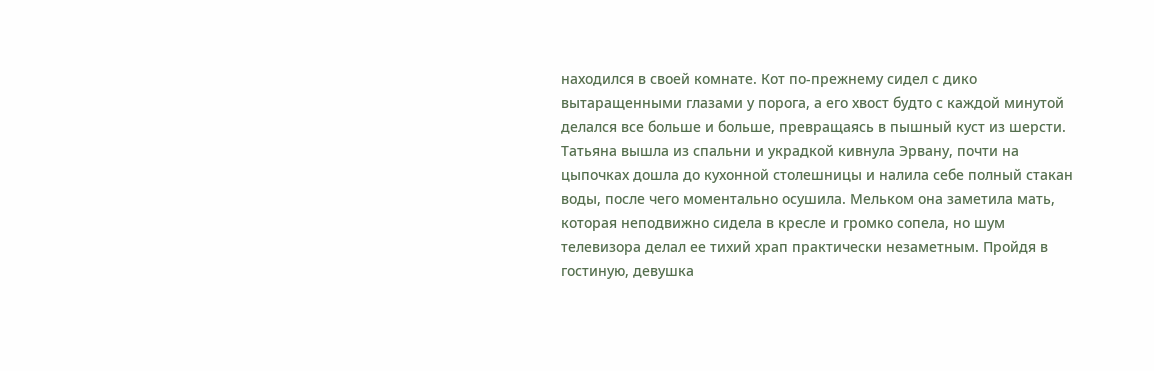находился в своей комнате. Кот по-прежнему сидел с дико вытаращенными глазами у порога, а его хвост будто с каждой минутой делался все больше и больше, превращаясь в пышный куст из шерсти. Татьяна вышла из спальни и украдкой кивнула Эрвану, почти на цыпочках дошла до кухонной столешницы и налила себе полный стакан воды, после чего моментально осушила. Мельком она заметила мать, которая неподвижно сидела в кресле и громко сопела, но шум телевизора делал ее тихий храп практически незаметным. Пройдя в гостиную, девушка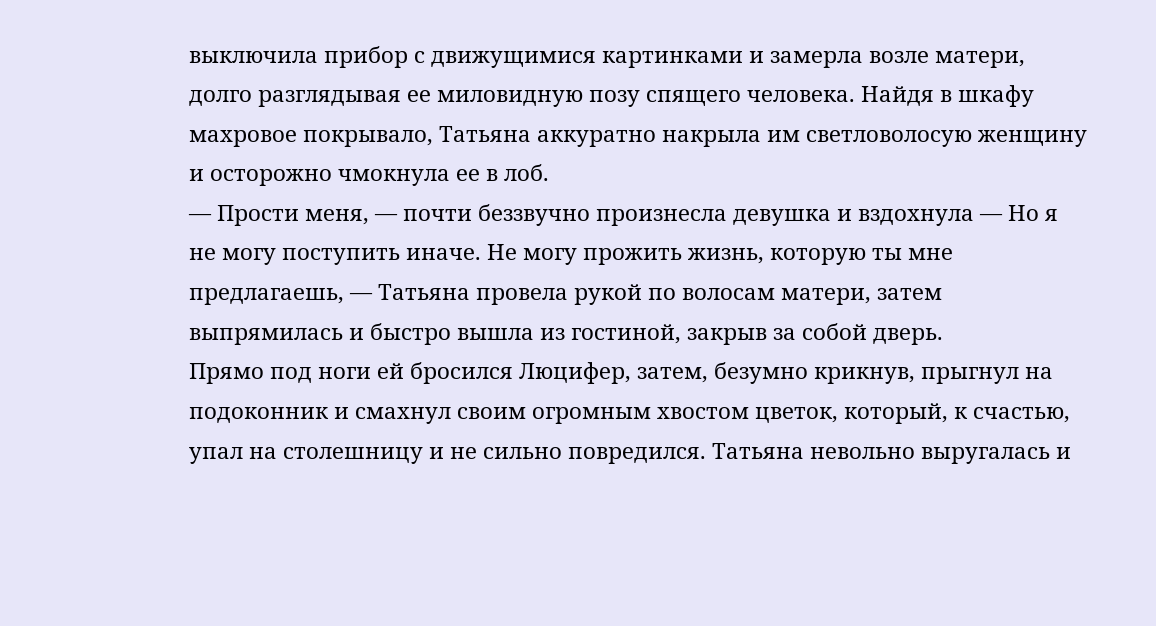выключила прибор с движущимися картинками и замерла возле матери, долго разглядывая ее миловидную позу спящего человека. Найдя в шкафу махровое покрывало, Татьяна аккуратно накрыла им светловолосую женщину и осторожно чмокнула ее в лоб.
— Прости меня, — почти беззвучно произнесла девушка и вздохнула — Но я не могу поступить иначе. Не могу прожить жизнь, которую ты мне предлагаешь, — Татьяна провела рукой по волосам матери, затем выпрямилась и быстро вышла из гостиной, закрыв за собой дверь.
Прямо под ноги ей бросился Люцифер, затем, безумно крикнув, прыгнул на подоконник и смахнул своим огромным хвостом цветок, который, к счастью, упал на столешницу и не сильно повредился. Татьяна невольно выругалась и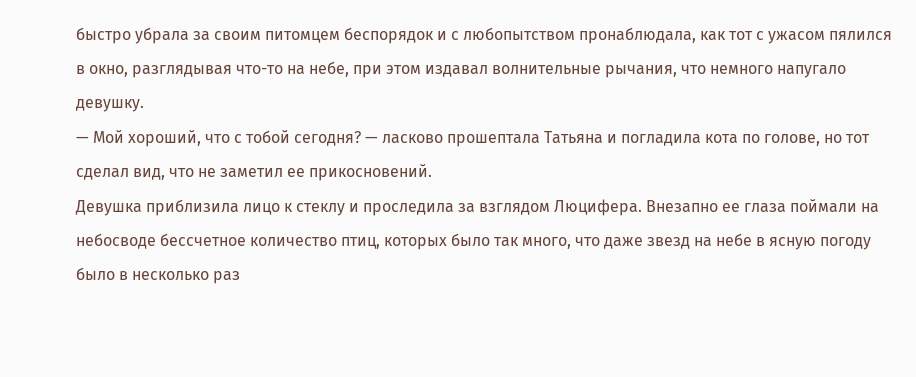быстро убрала за своим питомцем беспорядок и с любопытством пронаблюдала, как тот с ужасом пялился в окно, разглядывая что-то на небе, при этом издавал волнительные рычания, что немного напугало девушку.
— Мой хороший, что с тобой сегодня? — ласково прошептала Татьяна и погладила кота по голове, но тот сделал вид, что не заметил ее прикосновений.
Девушка приблизила лицо к стеклу и проследила за взглядом Люцифера. Внезапно ее глаза поймали на небосводе бессчетное количество птиц, которых было так много, что даже звезд на небе в ясную погоду было в несколько раз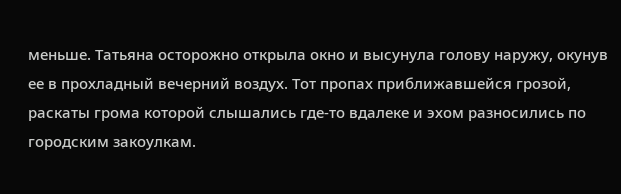меньше. Татьяна осторожно открыла окно и высунула голову наружу, окунув ее в прохладный вечерний воздух. Тот пропах приближавшейся грозой, раскаты грома которой слышались где-то вдалеке и эхом разносились по городским закоулкам.